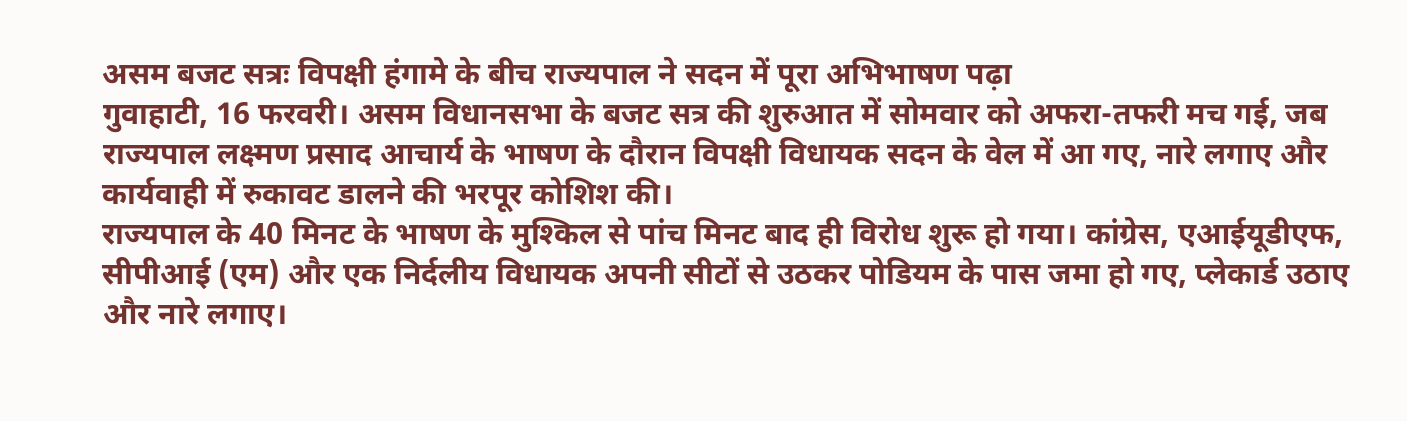असम बजट सत्रः विपक्षी हंगामे के बीच राज्यपाल ने सदन में पूरा अभिभाषण पढ़ा
गुवाहाटी, 16 फरवरी। असम विधानसभा के बजट सत्र की शुरुआत में सोमवार को अफरा-तफरी मच गई, जब राज्यपाल लक्ष्मण प्रसाद आचार्य के भाषण के दौरान विपक्षी विधायक सदन के वेल में आ गए, नारे लगाए और कार्यवाही में रुकावट डालने की भरपूर कोशिश की।
राज्यपाल के 40 मिनट के भाषण के मुश्किल से पांच मिनट बाद ही विरोध शुरू हो गया। कांग्रेस, एआईयूडीएफ, सीपीआई (एम) और एक निर्दलीय विधायक अपनी सीटों से उठकर पोडियम के पास जमा हो गए, प्लेकार्ड उठाए और नारे लगाए।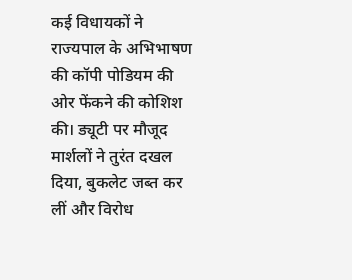कई विधायकों ने राज्यपाल के अभिभाषण की कॉपी पोडियम की ओर फेंकने की कोशिश की। ड्यूटी पर मौजूद मार्शलों ने तुरंत दखल दिया, बुकलेट जब्त कर लीं और विरोध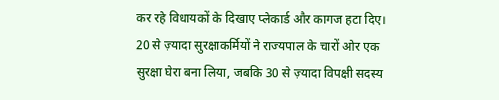कर रहे विधायकों के दिखाए प्लेकार्ड और कागज हटा दिए। 20 से ज़्यादा सुरक्षाकर्मियों ने राज्यपाल के चारों ओर एक सुरक्षा घेरा बना लिया, जबकि 30 से ज़्यादा विपक्षी सदस्य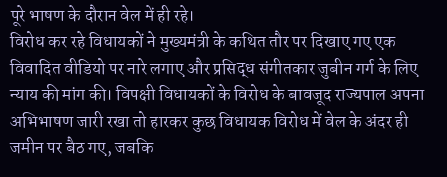पूरे भाषण के दौरान वेल में ही रहे।
विरोध कर रहे विधायकों ने मुख्यमंत्री के कथित तौर पर दिखाए गए एक विवादित वीडियो पर नारे लगाए और प्रसिद्ध संगीतकार जुबीन गर्ग के लिए न्याय की मांग की। विपक्षी विधायकों के विरोध के बावजूद राज्यपाल अपना अभिभाषण जारी रखा तो हारकर कुछ विधायक विरोध में वेल के अंदर ही जमीन पर बैठ गए, जबकि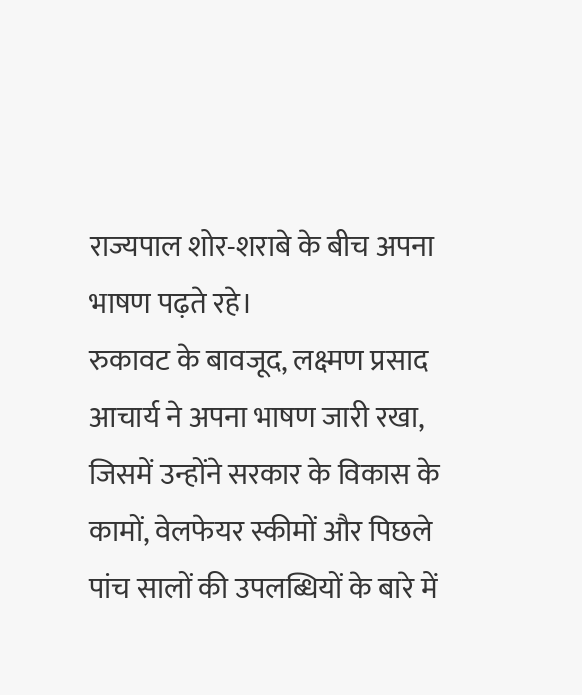राज्यपाल शोर-शराबे के बीच अपना भाषण पढ़ते रहे।
रुकावट के बावजूद, लक्ष्मण प्रसाद आचार्य ने अपना भाषण जारी रखा, जिसमें उन्होंने सरकार के विकास के कामों, वेलफेयर स्कीमों और पिछले पांच सालों की उपलब्धियों के बारे में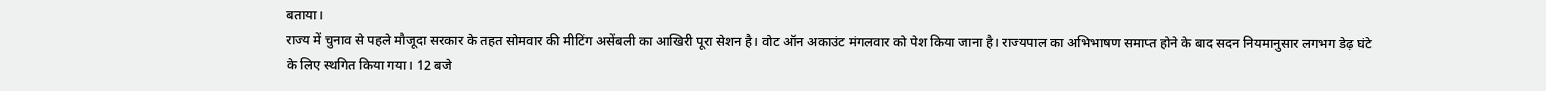बताया।
राज्य में चुनाव से पहले मौजूदा सरकार के तहत सोमवार की मीटिंग असेंबली का आखिरी पूरा सेशन है। वोट ऑन अकाउंट मंगलवार को पेश किया जाना है। राज्यपाल का अभिभाषण समाप्त होने के बाद सदन नियमानुसार लगभग डेढ़ घंटे के लिए स्थगित किया गया। 12 बजे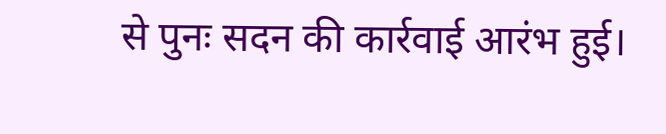से पुनः सदन की कार्रवाई आरंभ हुई।